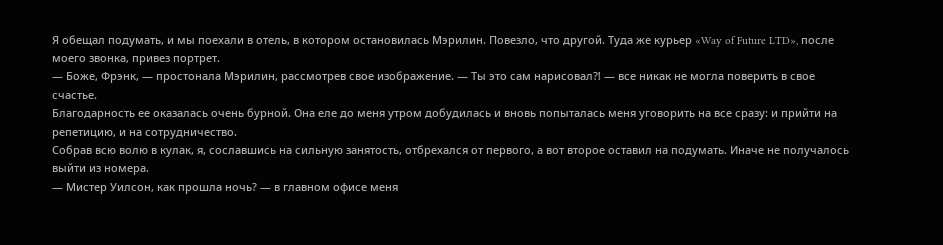Я обещал подумать, и мы поехали в отель, в котором остановилась Мэрилин. Повезло, что другой. Туда же курьер «Way of Future LTD», после моего звонка, привез портрет.
— Боже, Фрэнк, — простонала Мэрилин, рассмотрев свое изображение. — Ты это сам нарисовал⁈ — все никак не могла поверить в свое счастье.
Благодарность ее оказалась очень бурной. Она еле до меня утром добудилась и вновь попыталась меня уговорить на все сразу: и прийти на репетицию, и на сотрудничество.
Собрав всю волю в кулак, я, сославшись на сильную занятость, отбрехался от первого, а вот второе оставил на подумать. Иначе не получалось выйти из номера.
— Мистер Уилсон, как прошла ночь? — в главном офисе меня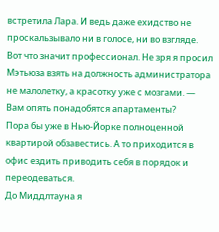встретила Лара. И ведь даже ехидство не проскальзывало ни в голосе, ни во взгляде. Вот что значит профессионал. Не зря я просил Мэтьюза взять на должность администратора не малолетку, а красотку уже с мозгами. — Вам опять понадобятся апартаменты?
Пора бы уже в Нью-Йорке полноценной квартирой обзавестись. А то приходится в офис ездить приводить себя в порядок и переодеваться.
До Миддлтауна я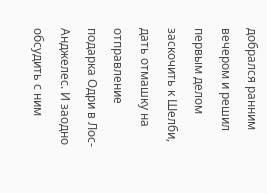добрался ранним вечером и решил первым делом заскочить к Шелби, дать отмашку на отправление подарка Одри в Лос-Анджелес. И заодно обсудить с ним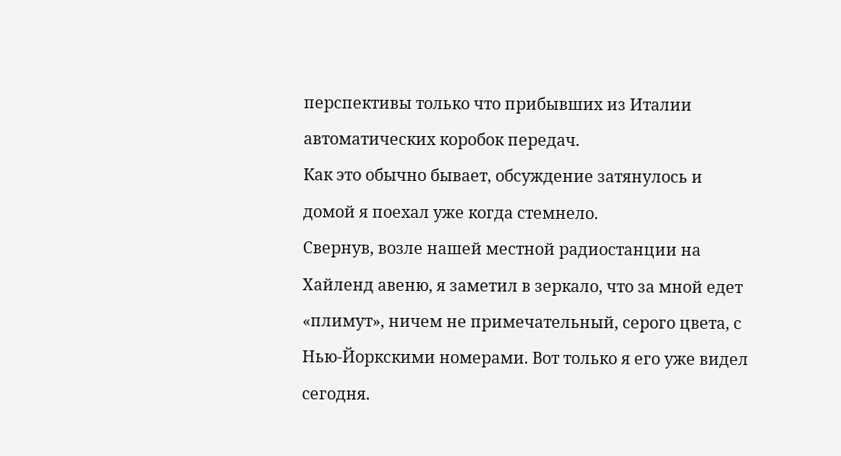перспективы только что прибывших из Италии автоматических коробок передач.
Как это обычно бывает, обсуждение затянулось и домой я поехал уже когда стемнело.
Свернув, возле нашей местной радиостанции на Хайленд авеню, я заметил в зеркало, что за мной едет «плимут», ничем не примечательный, серого цвета, с Нью-Йоркскими номерами. Вот только я его уже видел сегодня.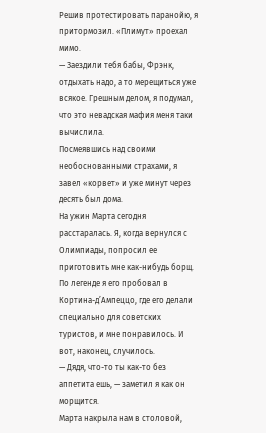Решив протестировать паранойю, я притормозил. «Плимут» проехал мимо.
— Заездили тебя бабы, Фрэнк, отдыхать надо, а то мерещиться уже всякое. Грешным делом, я подумал, что это невадская мафия меня таки вычислила.
Посмеявшись над своими необоснованными страхами, я завел «корвет» и уже минут через десять был дома.
На ужин Марта сегодня расстаралась. Я, когда вернулся с Олимпиады, попросил ее приготовить мне как-нибудь борщ. По легенде я его пробовал в Кортина-д’Ампеццо, где его делали специально для советских туристов, и мне понравилось. И вот, наконец, случилось.
— Дядя, что-то ты как-то без аппетита ешь, — заметил я как он морщится.
Марта накрыла нам в столовой,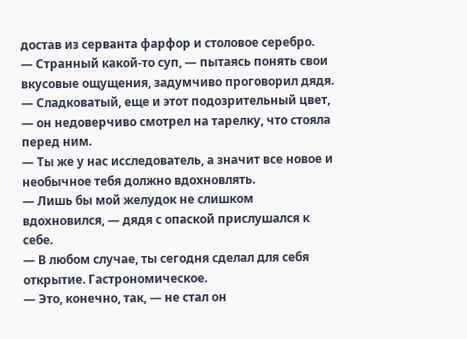достав из серванта фарфор и столовое серебро.
— Странный какой-то суп, — пытаясь понять свои вкусовые ощущения, задумчиво проговорил дядя. — Сладковатый, еще и этот подозрительный цвет, — он недоверчиво смотрел на тарелку, что стояла перед ним.
— Ты же у нас исследователь, а значит все новое и необычное тебя должно вдохновлять.
— Лишь бы мой желудок не слишком вдохновился, — дядя с опаской прислушался к себе.
— В любом случае, ты сегодня сделал для себя открытие. Гастрономическое.
— Это, конечно, так, — не стал он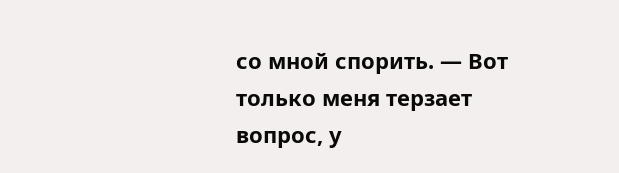со мной спорить. — Вот только меня терзает вопрос, у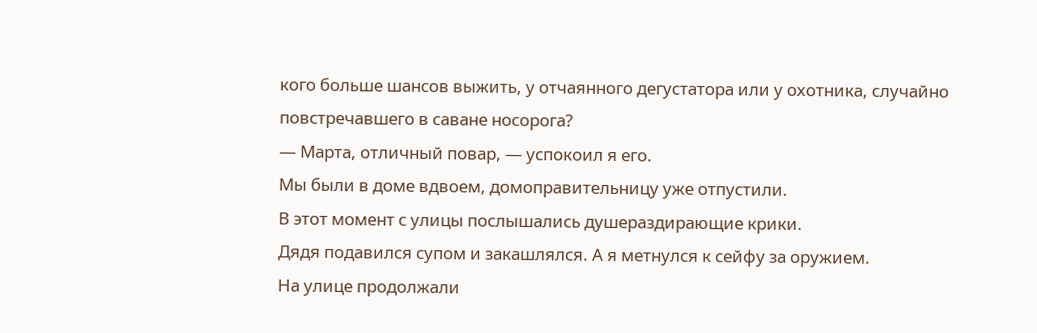кого больше шансов выжить, у отчаянного дегустатора или у охотника, случайно повстречавшего в саване носорога?
— Марта, отличный повар, — успокоил я его.
Мы были в доме вдвоем, домоправительницу уже отпустили.
В этот момент с улицы послышались душераздирающие крики.
Дядя подавился супом и закашлялся. А я метнулся к сейфу за оружием.
На улице продолжали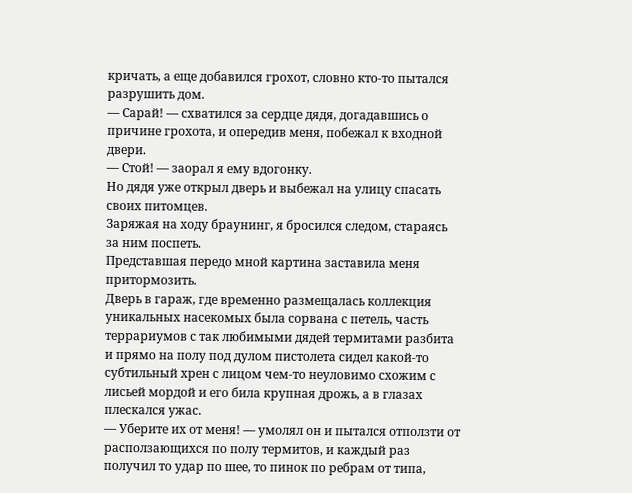кричать, а еще добавился грохот, словно кто-то пытался разрушить дом.
— Сарай! — схватился за сердце дядя, догадавшись о причине грохота, и опередив меня, побежал к входной двери.
— Стой! — заорал я ему вдогонку.
Но дядя уже открыл дверь и выбежал на улицу спасать своих питомцев.
Заряжая на ходу браунинг, я бросился следом, стараясь за ним поспеть.
Представшая передо мной картина заставила меня притормозить.
Дверь в гараж, где временно размещалась коллекция уникальных насекомых была сорвана с петель, часть террариумов с так любимыми дядей термитами разбита и прямо на полу под дулом пистолета сидел какой-то субтильный хрен с лицом чем-то неуловимо схожим с лисьей мордой и его била крупная дрожь, а в глазах плескался ужас.
— Уберите их от меня! — умолял он и пытался отползти от расползающихся по полу термитов, и каждый раз получил то удар по шее, то пинок по ребрам от типа,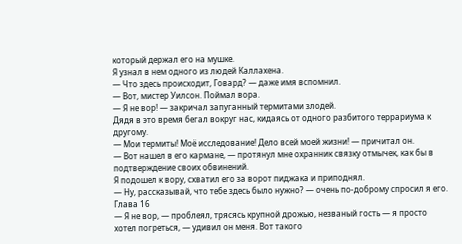который держал его на мушке.
Я узнал в нем одного из людей Каллахена.
— Что здесь происходит, Говард? — даже имя вспомнил.
— Вот, мистер Уилсон. Поймал вора.
— Я не вор! — закричал запуганный термитами злодей.
Дядя в это время бегал вокруг нас, кидаясь от одного разбитого террариума к другому.
— Мои термиты! Моё исследование! Дело всей моей жизни! — причитал он.
— Вот нашел в его кармане, — протянул мне охранник связку отмычек, как бы в подтверждение своих обвинений.
Я подошел к вору, схватил его за ворот пиджака и приподнял.
— Ну, рассказывай, что тебе здесь было нужно? — очень по-доброму спросил я его.
Глава 16
— Я не вор, — проблеял, трясясь крупной дрожью, незваный гость — я просто хотел погреться, — удивил он меня. Вот такого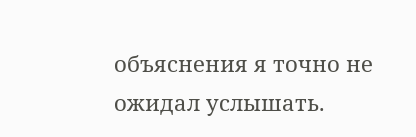объяснения я точно не ожидал услышать.